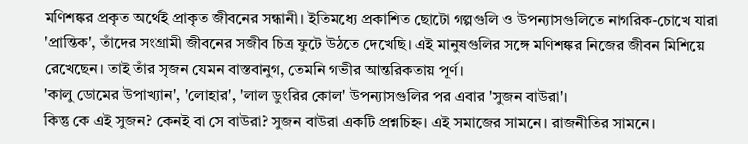মণিশঙ্কর প্রকৃত অর্থেই প্রাকৃত জীবনের সন্ধানী। ইতিমধ্যে প্রকাশিত ছোটো গল্পগুলি ও উপন্যাসগুলিতে নাগরিক-চোখে যারা 'প্রান্তিক', তাঁদের সংগ্রামী জীবনের সজীব চিত্র ফুটে উঠতে দেখেছি। এই মানুষগুলির সঙ্গে মণিশঙ্কর নিজের জীবন মিশিয়ে রেখেছেন। তাই তাঁর সৃজন যেমন বাস্তবানুগ, তেমনি গভীর আন্তরিকতায় পূর্ণ।
'কালু ডোমের উপাখ্যান', 'লোহার', 'লাল ডুংরির কোল' উপন্যাসগুলির পর এবার 'সুজন বাউরা'।
কিন্তু কে এই সুজন? কেনই বা সে বাউরা? সুজন বাউরা একটি প্রশ্নচিহ্ন। এই সমাজের সামনে। রাজনীতির সামনে।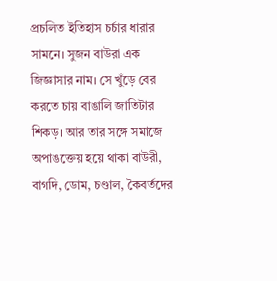প্রচলিত ইতিহাস চর্চার ধারার সামনে। সুজন বাউরা এক জিজ্ঞাসার নাম। সে খুঁড়ে বের করতে চায় বাঙালি জাতিটার শিকড়। আর তার সঙ্গে সমাজে অপাঙক্তেয় হয়ে থাকা বাউরী, বাগদি, ডোম, চণ্ডাল, কৈবর্তদের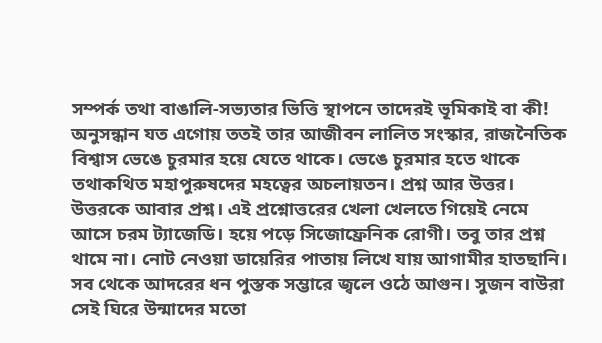সম্পর্ক তথা বাঙালি-সভ্যতার ভিত্তি স্থাপনে তাদেরই ভূমিকাই বা কী! অনুসন্ধান যত এগোয় ততই তার আজীবন লালিত সংস্কার, রাজনৈতিক বিশ্বাস ভেঙে চুরমার হয়ে যেতে থাকে। ভেঙে চুরমার হতে থাকে তথাকথিত মহাপুরুষদের মহত্বের অচলায়তন। প্রশ্ন আর উত্তর। উত্তরকে আবার প্রশ্ন। এই প্রশ্নোত্তরের খেলা খেলতে গিয়েই নেমে আসে চরম ট্যাজেডি। হয়ে পড়ে সিজোফ্রেনিক রোগী। তবু তার প্রশ্ন থামে না। নোট নেওয়া ডায়েরির পাতায় লিখে যায় আগামীর হাতছানি। সব থেকে আদরের ধন পুস্তক সম্ভারে জ্বলে ওঠে আগুন। সুজন বাউরা সেই ঘিরে উন্মাদের মতো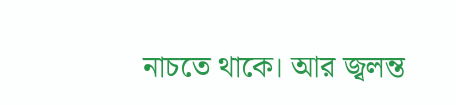নাচতে থাকে। আর জ্বলন্ত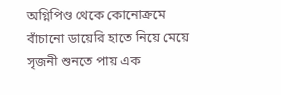অগ্নিপিণ্ড থেকে কোনোক্রমে বাঁচানো ডায়েরি হাতে নিয়ে মেয়ে সৃজনী শুনতে পায় এক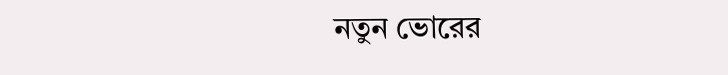নতুন ভোরের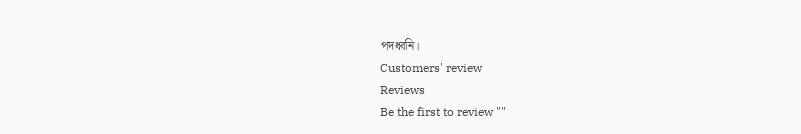পদধ্বনি।
Customers' review
Reviews
Be the first to review ""